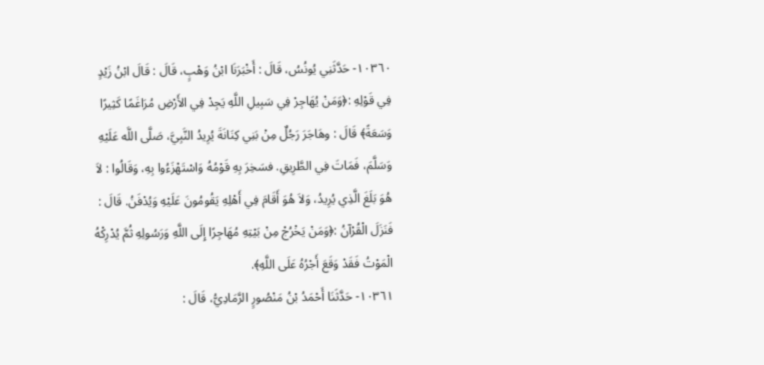١٠٣٦٠- حَدَّثَنِي يُونُسُ، قَالَ : أَخْبَرَنَا ابْنُ وَهْبٍ، قَالَ : قَالَ ابْنُ زَيْدٍ فِي قَوْلِهِ :﴿وَمَنْ يُهَاجِرْ فِي سَبِيلِ اللَّهِ يَجِدْ فِي الأَرْضِ مُرَاغَمًا كَثِيرًا وَسَعَةً﴾ قَالَ : وهَاجَرَ رَجُلٌ مِنْ بَنِي كِنَانَةَ يُرِيدُ النَّبِيَّ، صَلَّى اللَّه عَلَيْهِ وَسَلَّمَ، فَمَاتَ فِي الطَّرِيقِ. فسَخِرَ بِهِ قَوْمُهُ وَاسْتَهْزَءُوا بِهِ، وَقَالُوا : لاَ هُوَ بَلَغَ الَّذِي يُرِيدُ، وَلاَ هُوَ أَقَامَ فِي أَهْلِهِ يَقُومُونَ عَلَيْهِ وَيُدْفَنُ. قَالَ : فَنَزَلَ الْقُرْآنُ :﴿وَمَنْ يَخْرُجْ مِنْ بَيْتِهِ مُهَاجِرًا إِلَى اللَّهِ وَرَسُولِهِ ثُمَّ يُدْرِكْهُ الْمَوْتُ فَقَدْ وَقَعَ أَجْرُهُ عَلَى اللَّهِ﴾.
١٠٣٦١- حَدَّثَنَا أَحْمَدُ بْنُ مَنْصُورٍ الرَّمَادِيُّ، قَالَ :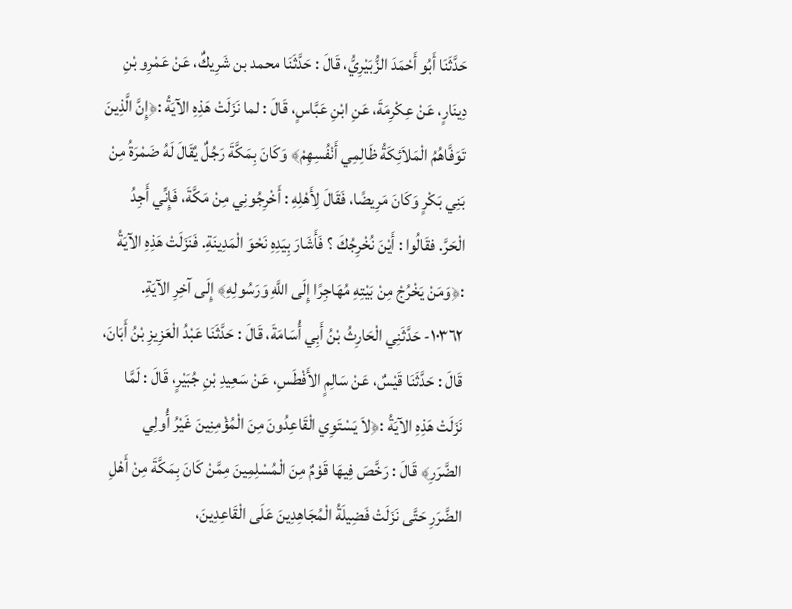حَدَّثَنَا أَبُو أَحْمَدَ الزُّبَيْرِيُّ، قَالَ : حَدَّثَنَا محمد بن شَرِيكٌ، عَنْ عَمْرِو بْنِ دِينَارٍ، عَنْ عِكْرِمَةَ، عَنِ ابْنِ عَبَّاسٍ، قَالَ : لما نَزَلَتْ هَذِهِ الآيَةُ :﴿إِنَّ الَّذِينَ تَوَفَّاهُمُ الْمَلاَئِكَةُ ظَالِمِي أَنْفُسِهِمْ﴾ وَكَانَ بِمَكَّةَ رَجُلٌ يُقَالَ لَهُ ضَمْرَةُ مِنْ بَنِي بَكْرٍ وَكَانَ مَرِيضًا، فَقَالَ لِأَهْلِهِ : أَخْرِجُونِي مِنْ مَكَّةَ، فَإِنِّي أَجِدُ الْحَرَّ. فقَالُوا : أَيْنَ نُخْرِجُكَ ؟ فَأَشَارَ بِيَدِهِ نَحْوَ الْمَدِينَةِ. فَنَزَلَتْ هَذِهِ الآيَةُ :﴿وَمَنْ يَخْرُجْ مِنْ بَيْتِهِ مُهَاجِرًا إِلَى اللَّهِ وَرَسُولِهِ﴾ إِلَى آخِرِ الآيَةِ.
١٠٣٦٢- حَدَّثَنِي الْحَارِثُ بْنُ أَبِي أُسَامَةَ، قَالَ : حَدَّثَنَا عَبْدُ الْعَزِيزِ بْنُ أَبَانَ، قَالَ : حَدَّثَنَا قَيْسٌ، عَنْ سَالِمٍ الأَفْطَسِ، عَنْ سَعِيدِ بْنِ جُبَيْرٍ، قَالَ : لَمَّا نَزَلَتْ هَذِهِ الآيَةُ :﴿لاَ يَسْتَوِي الْقَاعِدُونَ مِنَ الْمُؤْمِنِينَ غَيْرُ أُولِي الضَّرَرِ﴾ قَالَ : رَخَّصَ فِيهَا قَوْمٌ مِنَ الْمُسْلِمِينَ مِمَّنْ كَانَ بِمَكَّةَ مِنْ أَهْلِ الضَّرَرِ حَتَّى نَزَلَتْ فَضِيلَةُ الْمُجَاهِدِينَ عَلَى الْقَاعِدِينَ،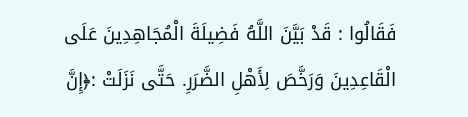فَقَالُوا : قَدْ بَيَّنَ اللَّهُ فَضِيلَةَ الْمُجَاهِدِينَ عَلَى الْقَاعِدِينَ وَرَخَّصَ لِأَهْلِ الضَّرَرِ. حَتَّى نَزَلَتْ :﴿إِنَّ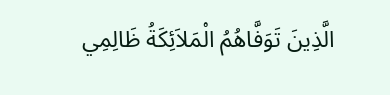الَّذِينَ تَوَفَّاهُمُ الْمَلاَئِكَةُ ظَالِمِي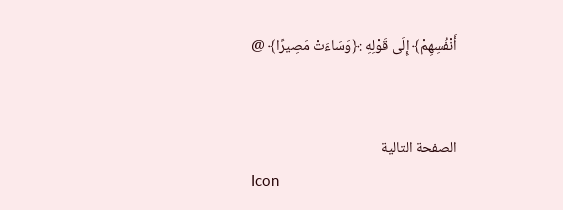أَنْفُسِهِمْ﴾ إِلَى قَوْلِهِ :﴿وَسَاءَتْ مَصِيرًا﴾ @


الصفحة التالية
Icon